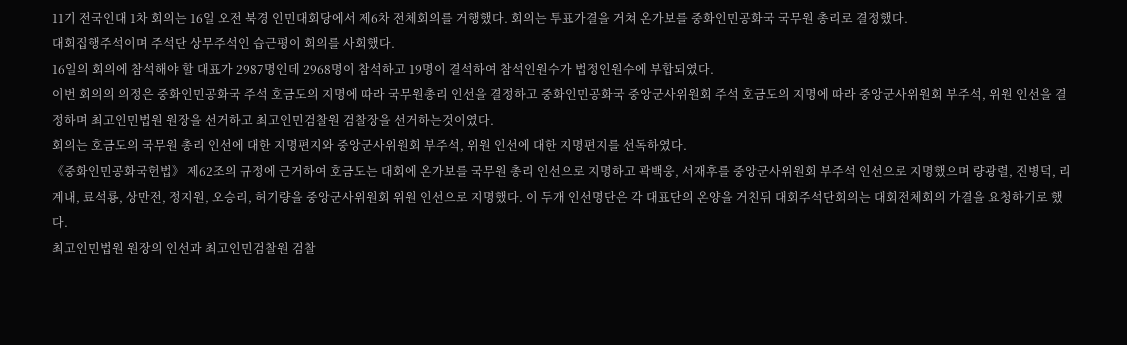11기 전국인대 1차 회의는 16일 오전 북경 인민대회당에서 제6차 전체회의를 거행했다. 회의는 투표가결을 거쳐 온가보를 중화인민공화국 국무원 총리로 결정했다.
대회집행주석이며 주석단 상무주석인 습근평이 회의를 사회했다.
16일의 회의에 참석해야 할 대표가 2987명인데 2968명이 참석하고 19명이 결석하여 참석인원수가 법정인원수에 부합되였다.
이번 회의의 의정은 중화인민공화국 주석 호금도의 지명에 따라 국무원총리 인선을 결정하고 중화인민공화국 중앙군사위원회 주석 호금도의 지명에 따라 중앙군사위원회 부주석, 위원 인선을 결정하며 최고인민법원 원장을 선거하고 최고인민검찰원 검찰장을 선거하는것이였다.
회의는 호금도의 국무원 총리 인선에 대한 지명편지와 중앙군사위원회 부주석, 위원 인선에 대한 지명편지를 선독하였다.
《중화인민공화국헌법》 제62조의 규정에 근거하여 호금도는 대회에 온가보를 국무원 총리 인선으로 지명하고 곽백웅, 서재후를 중앙군사위원회 부주석 인선으로 지명했으며 량광렬, 진병덕, 리계내, 료석룡, 상만전, 정지원, 오승리, 허기량을 중앙군사위원회 위원 인선으로 지명했다. 이 두개 인선명단은 각 대표단의 온양을 거친뒤 대회주석단회의는 대회전체회의 가결을 요청하기로 했다.
최고인민법원 원장의 인선과 최고인민검찰원 검찰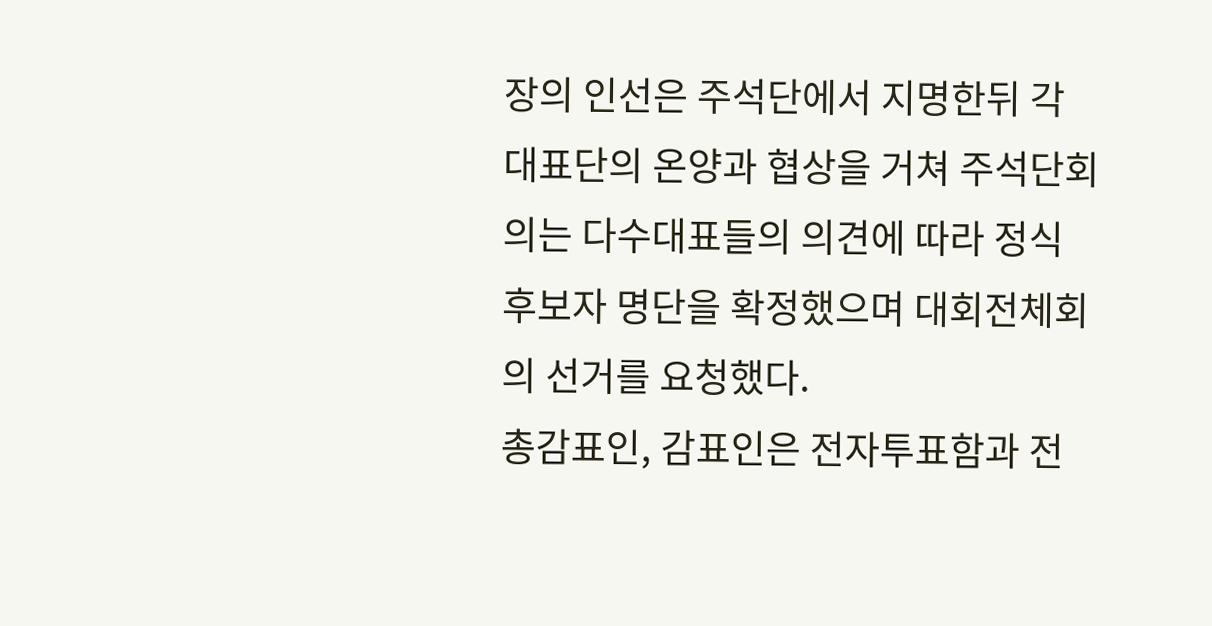장의 인선은 주석단에서 지명한뒤 각 대표단의 온양과 협상을 거쳐 주석단회의는 다수대표들의 의견에 따라 정식 후보자 명단을 확정했으며 대회전체회의 선거를 요청했다.
총감표인, 감표인은 전자투표함과 전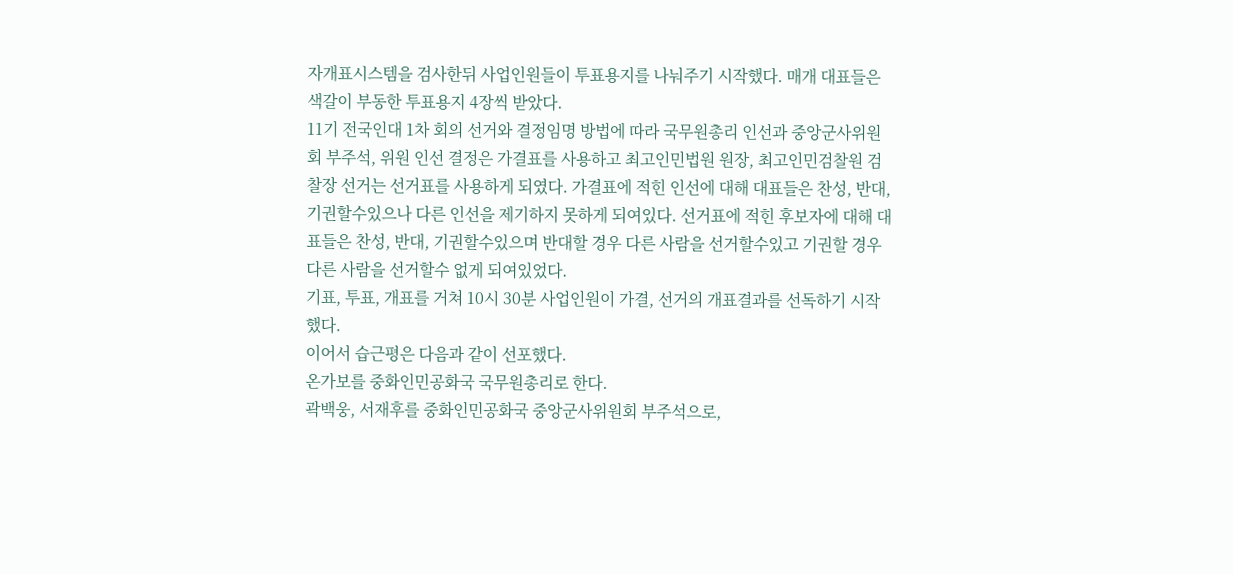자개표시스템을 검사한뒤 사업인원들이 투표용지를 나눠주기 시작했다. 매개 대표들은 색갈이 부동한 투표용지 4장씩 받았다.
11기 전국인대 1차 회의 선거와 결정임명 방법에 따라 국무원총리 인선과 중앙군사위원회 부주석, 위원 인선 결정은 가결표를 사용하고 최고인민법원 원장, 최고인민검찰원 검찰장 선거는 선거표를 사용하게 되였다. 가결표에 적힌 인선에 대해 대표들은 찬성, 반대, 기권할수있으나 다른 인선을 제기하지 못하게 되여있다. 선거표에 적힌 후보자에 대해 대표들은 찬성, 반대, 기권할수있으며 반대할 경우 다른 사람을 선거할수있고 기권할 경우 다른 사람을 선거할수 없게 되여있었다.
기표, 투표, 개표를 거쳐 10시 30분 사업인원이 가결, 선거의 개표결과를 선독하기 시작했다.
이어서 습근평은 다음과 같이 선포했다.
온가보를 중화인민공화국 국무원총리로 한다.
곽백웅, 서재후를 중화인민공화국 중앙군사위원회 부주석으로,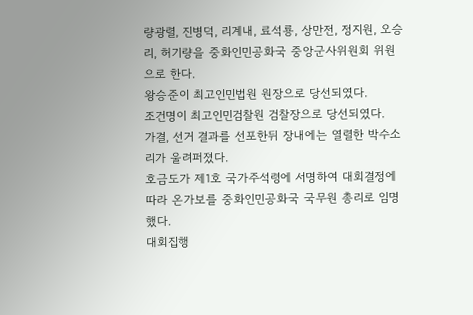량광렬, 진병덕, 리계내, 료석룡, 상만전, 정지원, 오승리, 허기량을 중화인민공화국 중앙군사위원회 위원으로 한다.
왕승준이 최고인민법원 원장으로 당선되였다.
조건명이 최고인민검찰원 검찰장으로 당선되였다.
가결, 선거 결과를 선포한뒤 장내에는 열렬한 박수소리가 울려퍼졌다.
호금도가 제1호 국가주석령에 서명하여 대회결정에 따라 온가보를 중화인민공화국 국무원 총리로 임명했다.
대회집행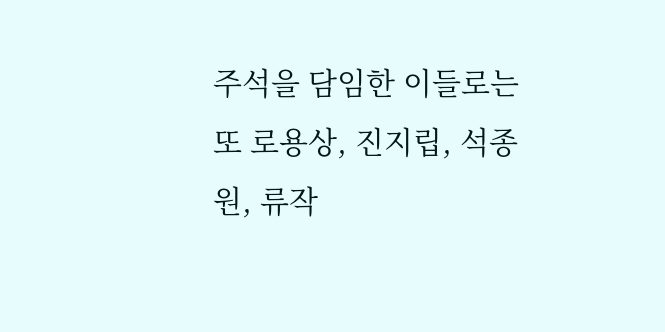주석을 담임한 이들로는 또 로용상, 진지립, 석종원, 류작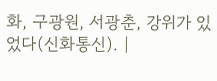화, 구광원, 서광춘, 강위가 있었다(신화통신). |